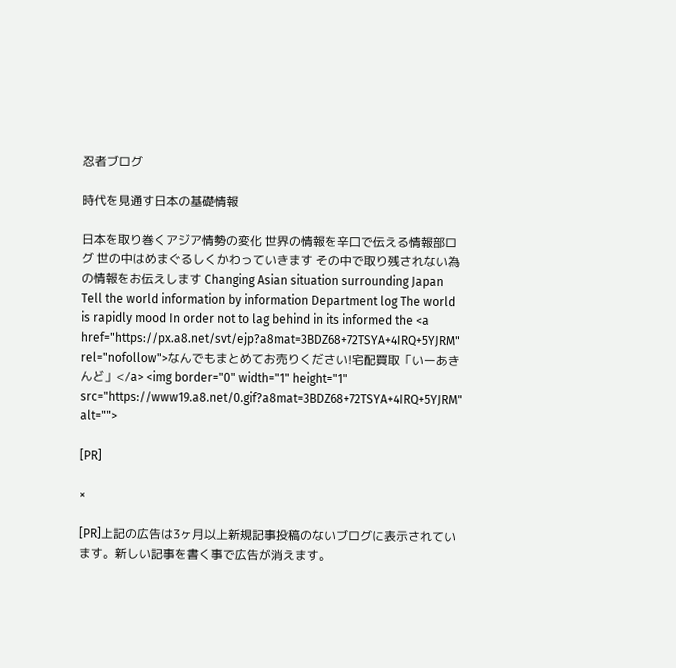忍者ブログ

時代を見通す日本の基礎情報

日本を取り巻くアジア情勢の変化 世界の情報を辛口で伝える情報部ログ 世の中はめまぐるしくかわっていきます その中で取り残されない為の情報をお伝えします Changing Asian situation surrounding Japan Tell the world information by information Department log The world is rapidly mood In order not to lag behind in its informed the <a href="https://px.a8.net/svt/ejp?a8mat=3BDZ68+72TSYA+4IRQ+5YJRM" rel="nofollow">なんでもまとめてお売りください!宅配買取「いーあきんど」</a> <img border="0" width="1" height="1" src="https://www19.a8.net/0.gif?a8mat=3BDZ68+72TSYA+4IRQ+5YJRM" alt="">

[PR]

×

[PR]上記の広告は3ヶ月以上新規記事投稿のないブログに表示されています。新しい記事を書く事で広告が消えます。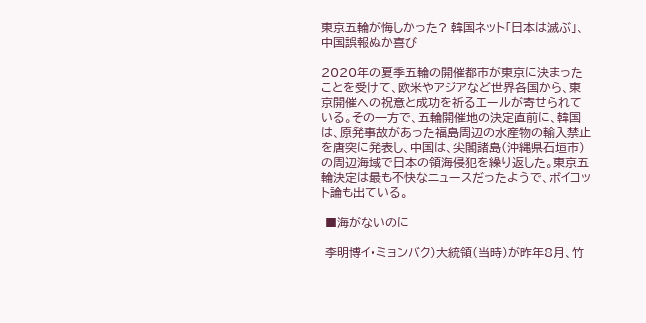東京五輪が悔しかった? 韓国ネット「日本は滅ぶ」、中国誤報ぬか喜び

2020年の夏季五輪の開催都市が東京に決まったことを受けて、欧米やアジアなど世界各国から、東京開催への祝意と成功を祈るエールが寄せられている。その一方で、五輪開催地の決定直前に、韓国は、原発事故があった福島周辺の水産物の輸入禁止を唐突に発表し、中国は、尖閣諸島(沖縄県石垣市)の周辺海域で日本の領海侵犯を繰り返した。東京五輪決定は最も不快なニュースだったようで、ボイコット論も出ている。

 ■海がないのに

 李明博イ・ミョンバク)大統領(当時)が昨年8月、竹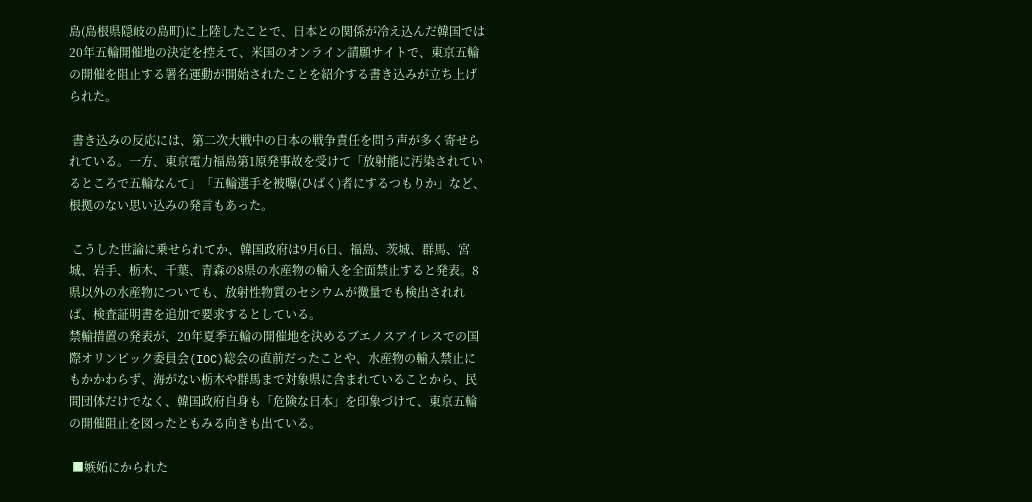島(島根県隠岐の島町)に上陸したことで、日本との関係が冷え込んだ韓国では20年五輪開催地の決定を控えて、米国のオンライン請願サイトで、東京五輪の開催を阻止する署名運動が開始されたことを紹介する書き込みが立ち上げられた。

 書き込みの反応には、第二次大戦中の日本の戦争責任を問う声が多く寄せられている。一方、東京電力福島第1原発事故を受けて「放射能に汚染されているところで五輪なんて」「五輪選手を被曝(ひばく)者にするつもりか」など、根拠のない思い込みの発言もあった。

 こうした世論に乗せられてか、韓国政府は9月6日、福島、茨城、群馬、宮城、岩手、栃木、千葉、青森の8県の水産物の輸入を全面禁止すると発表。8県以外の水産物についても、放射性物質のセシウムが微量でも検出されれば、検査証明書を追加で要求するとしている。
禁輸措置の発表が、20年夏季五輪の開催地を決めるブエノスアイレスでの国際オリンピック委員会(IOC)総会の直前だったことや、水産物の輸入禁止にもかかわらず、海がない栃木や群馬まで対象県に含まれていることから、民間団体だけでなく、韓国政府自身も「危険な日本」を印象づけて、東京五輪の開催阻止を図ったともみる向きも出ている。

 ■嫉妬にかられた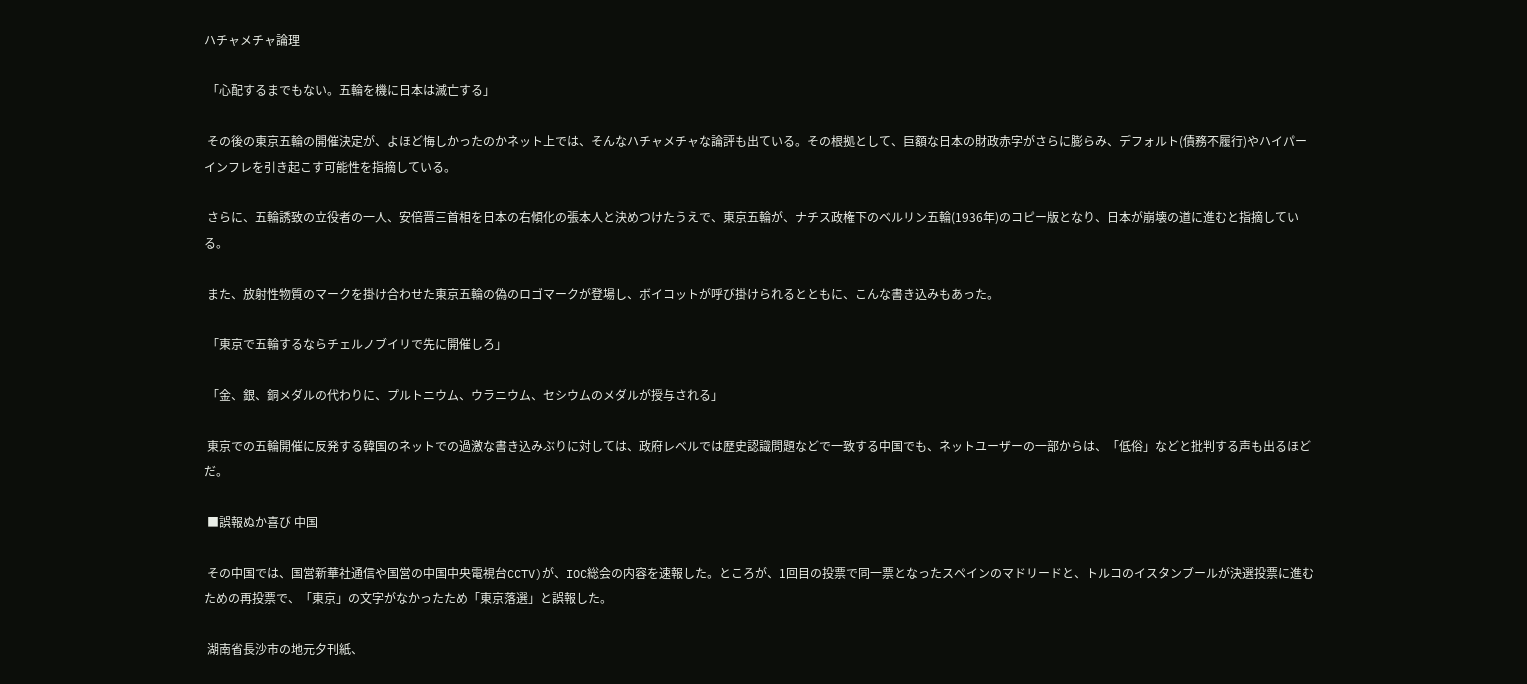ハチャメチャ論理

 「心配するまでもない。五輪を機に日本は滅亡する」

 その後の東京五輪の開催決定が、よほど悔しかったのかネット上では、そんなハチャメチャな論評も出ている。その根拠として、巨額な日本の財政赤字がさらに膨らみ、デフォルト(債務不履行)やハイパーインフレを引き起こす可能性を指摘している。

 さらに、五輪誘致の立役者の一人、安倍晋三首相を日本の右傾化の張本人と決めつけたうえで、東京五輪が、ナチス政権下のベルリン五輪(1936年)のコピー版となり、日本が崩壊の道に進むと指摘している。

 また、放射性物質のマークを掛け合わせた東京五輪の偽のロゴマークが登場し、ボイコットが呼び掛けられるとともに、こんな書き込みもあった。

 「東京で五輪するならチェルノブイリで先に開催しろ」

 「金、銀、銅メダルの代わりに、プルトニウム、ウラニウム、セシウムのメダルが授与される」

 東京での五輪開催に反発する韓国のネットでの過激な書き込みぶりに対しては、政府レベルでは歴史認識問題などで一致する中国でも、ネットユーザーの一部からは、「低俗」などと批判する声も出るほどだ。

 ■誤報ぬか喜び 中国

 その中国では、国営新華社通信や国営の中国中央電視台CCTV)が、IOC総会の内容を速報した。ところが、1回目の投票で同一票となったスペインのマドリードと、トルコのイスタンブールが決選投票に進むための再投票で、「東京」の文字がなかったため「東京落選」と誤報した。

 湖南省長沙市の地元夕刊紙、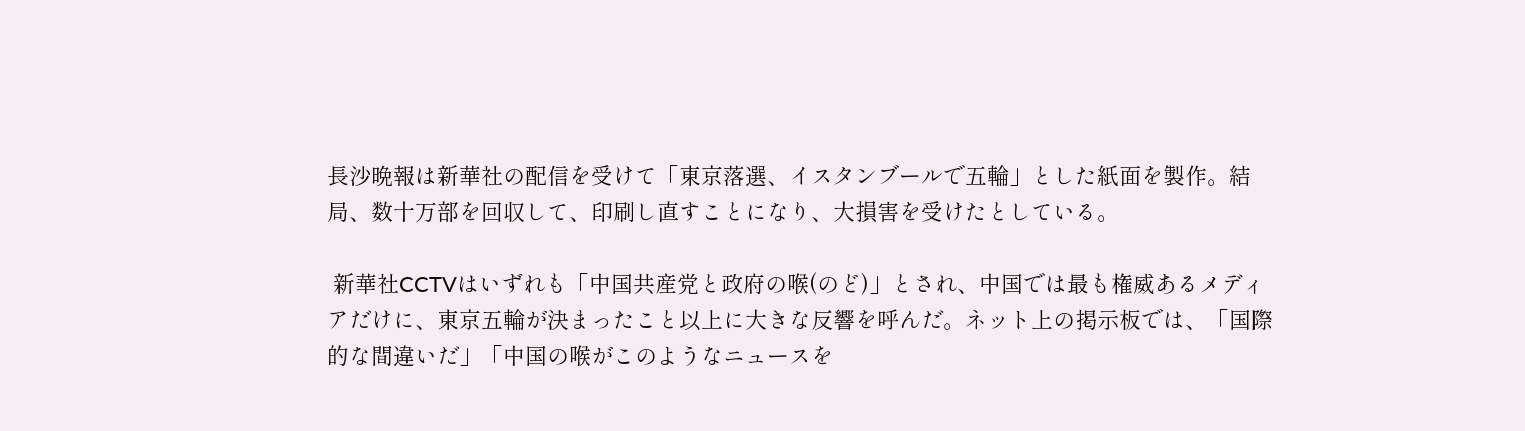長沙晩報は新華社の配信を受けて「東京落選、イスタンブールで五輪」とした紙面を製作。結局、数十万部を回収して、印刷し直すことになり、大損害を受けたとしている。

 新華社CCTVはいずれも「中国共産党と政府の喉(のど)」とされ、中国では最も権威あるメディアだけに、東京五輪が決まったこと以上に大きな反響を呼んだ。ネット上の掲示板では、「国際的な間違いだ」「中国の喉がこのようなニュースを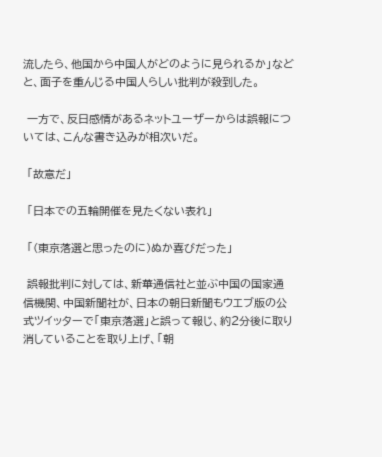流したら、他国から中国人がどのように見られるか」などと、面子を重んじる中国人らしい批判が殺到した。

 一方で、反日感情があるネットユーザーからは誤報については、こんな書き込みが相次いだ。

 「故意だ」

 「日本での五輪開催を見たくない表れ」

 「(東京落選と思ったのに)ぬか喜びだった」

 誤報批判に対しては、新華通信社と並ぶ中国の国家通信機関、中国新聞社が、日本の朝日新聞もウエブ版の公式ツイッターで「東京落選」と誤って報じ、約2分後に取り消していることを取り上げ、「朝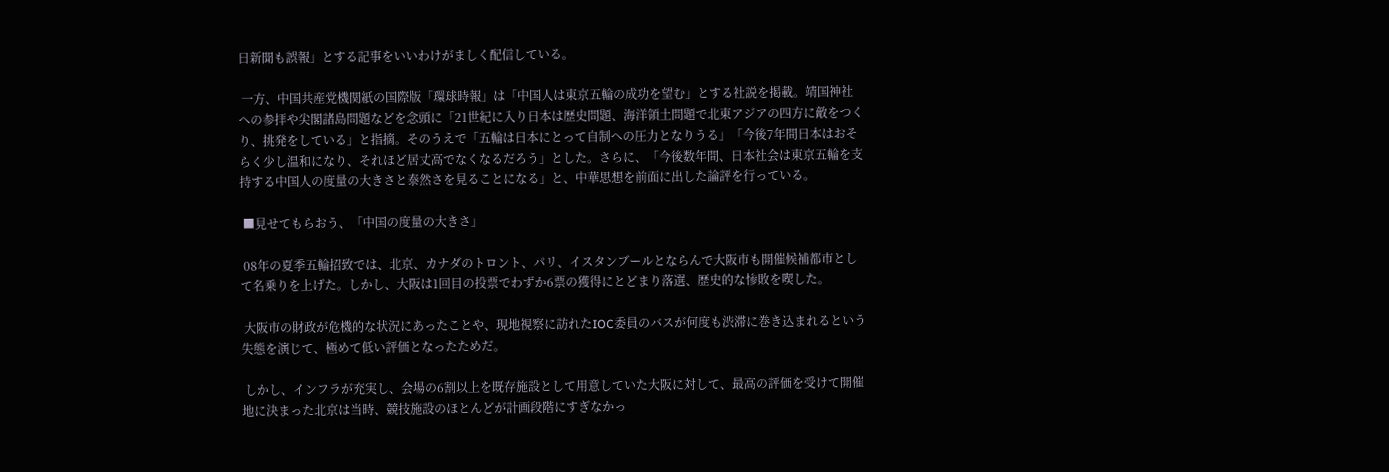日新聞も誤報」とする記事をいいわけがましく配信している。

 一方、中国共産党機関紙の国際版「環球時報」は「中国人は東京五輪の成功を望む」とする社説を掲載。靖国神社への参拝や尖閣諸島問題などを念頭に「21世紀に入り日本は歴史問題、海洋領土問題で北東アジアの四方に敵をつくり、挑発をしている」と指摘。そのうえで「五輪は日本にとって自制への圧力となりうる」「今後7年間日本はおそらく少し温和になり、それほど居丈高でなくなるだろう」とした。さらに、「今後数年間、日本社会は東京五輪を支持する中国人の度量の大きさと泰然さを見ることになる」と、中華思想を前面に出した論評を行っている。

 ■見せてもらおう、「中国の度量の大きさ」

 08年の夏季五輪招致では、北京、カナダのトロント、パリ、イスタンブールとならんで大阪市も開催候補都市として名乗りを上げた。しかし、大阪は1回目の投票でわずか6票の獲得にとどまり落選、歴史的な惨敗を喫した。

 大阪市の財政が危機的な状況にあったことや、現地視察に訪れたIOC委員のバスが何度も渋滞に巻き込まれるという失態を演じて、極めて低い評価となったためだ。

 しかし、インフラが充実し、会場の6割以上を既存施設として用意していた大阪に対して、最高の評価を受けて開催地に決まった北京は当時、競技施設のほとんどが計画段階にすぎなかっ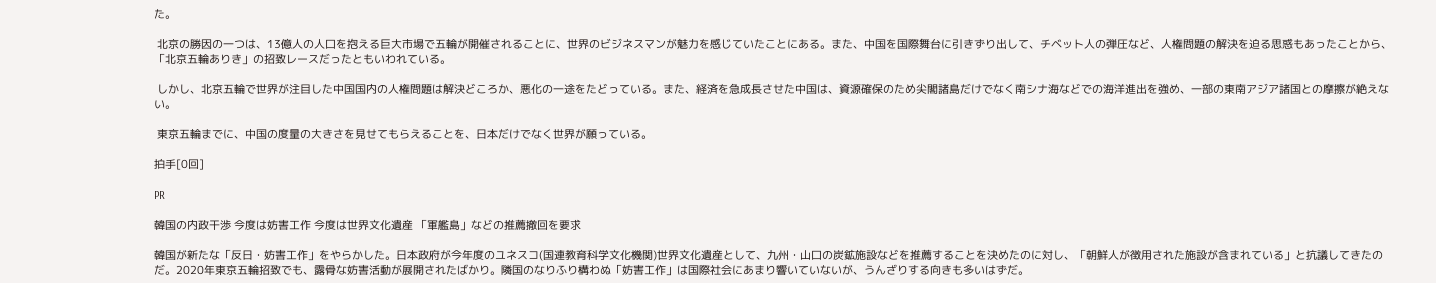た。

 北京の勝因の一つは、13億人の人口を抱える巨大市場で五輪が開催されることに、世界のビジネスマンが魅力を感じていたことにある。また、中国を国際舞台に引きずり出して、チベット人の弾圧など、人権問題の解決を迫る思惑もあったことから、「北京五輪ありき」の招致レースだったともいわれている。

 しかし、北京五輪で世界が注目した中国国内の人権問題は解決どころか、悪化の一途をたどっている。また、経済を急成長させた中国は、資源確保のため尖閣諸島だけでなく南シナ海などでの海洋進出を強め、一部の東南アジア諸国との摩擦が絶えない。

 東京五輪までに、中国の度量の大きさを見せてもらえることを、日本だけでなく世界が願っている。

拍手[0回]

PR

韓国の内政干渉 今度は妨害工作 今度は世界文化遺産 「軍艦島」などの推薦撤回を要求

韓国が新たな「反日・妨害工作」をやらかした。日本政府が今年度のユネスコ(国連教育科学文化機関)世界文化遺産として、九州・山口の炭鉱施設などを推薦することを決めたのに対し、「朝鮮人が徴用された施設が含まれている」と抗議してきたのだ。2020年東京五輪招致でも、露骨な妨害活動が展開されたばかり。隣国のなりふり構わぬ「妨害工作」は国際社会にあまり響いていないが、うんざりする向きも多いはずだ。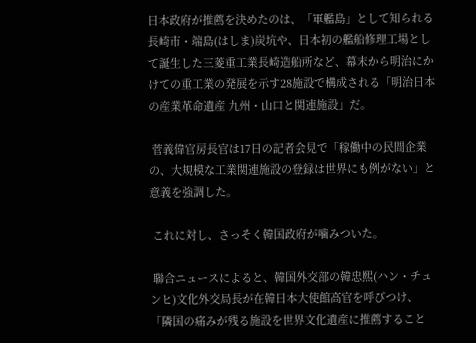日本政府が推薦を決めたのは、「軍艦島」として知られる長崎市・端島(はしま)炭坑や、日本初の艦船修理工場として誕生した三菱重工業長崎造船所など、幕末から明治にかけての重工業の発展を示す28施設で構成される「明治日本の産業革命遺産 九州・山口と関連施設」だ。

 菅義偉官房長官は17日の記者会見で「稼働中の民間企業の、大規模な工業関連施設の登録は世界にも例がない」と意義を強調した。

 これに対し、さっそく韓国政府が噛みついた。

 聯合ニュースによると、韓国外交部の韓忠煕(ハン・チュンヒ)文化外交局長が在韓日本大使館高官を呼びつけ、「隣国の痛みが残る施設を世界文化遺産に推薦すること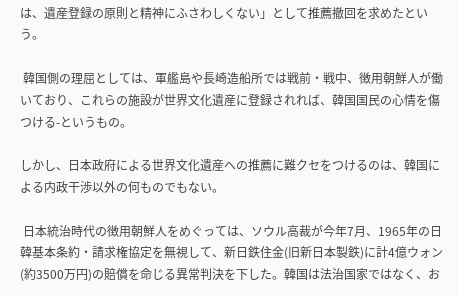は、遺産登録の原則と精神にふさわしくない」として推薦撤回を求めたという。

 韓国側の理屈としては、軍艦島や長崎造船所では戦前・戦中、徴用朝鮮人が働いており、これらの施設が世界文化遺産に登録されれば、韓国国民の心情を傷つける-というもの。

しかし、日本政府による世界文化遺産への推薦に難クセをつけるのは、韓国による内政干渉以外の何ものでもない。

 日本統治時代の徴用朝鮮人をめぐっては、ソウル高裁が今年7月、1965年の日韓基本条約・請求権協定を無視して、新日鉄住金(旧新日本製鉄)に計4億ウォン(約3500万円)の賠償を命じる異常判決を下した。韓国は法治国家ではなく、お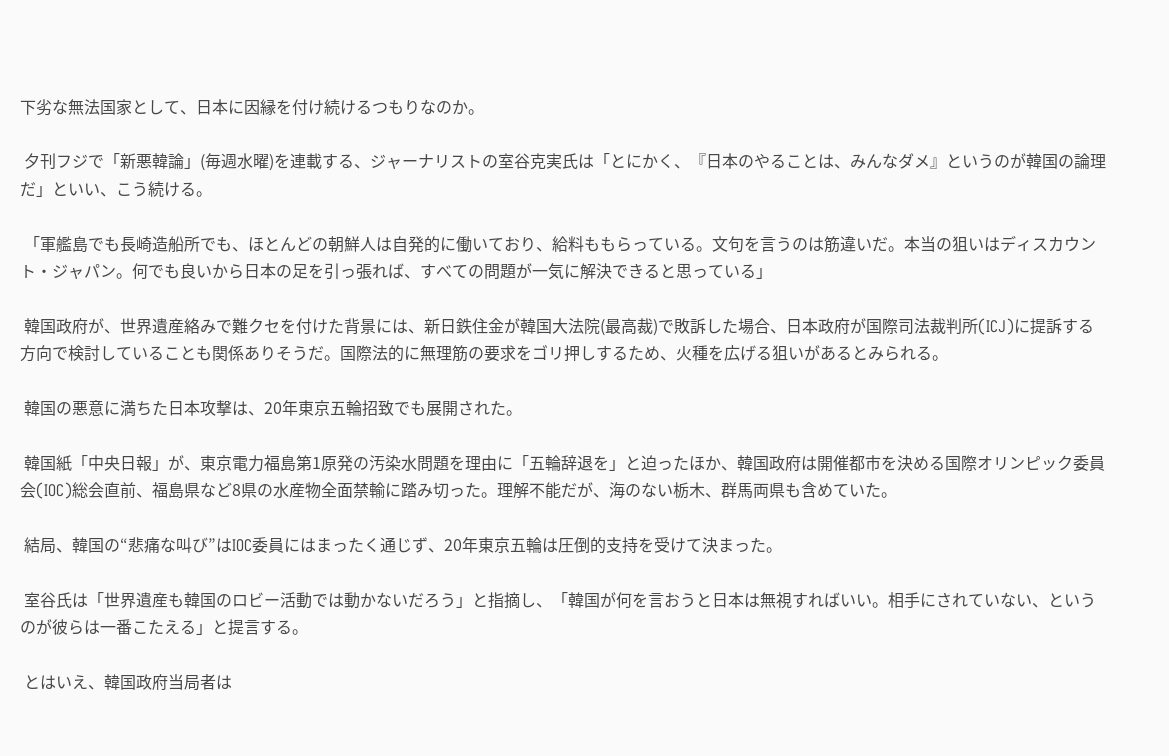下劣な無法国家として、日本に因縁を付け続けるつもりなのか。

 夕刊フジで「新悪韓論」(毎週水曜)を連載する、ジャーナリストの室谷克実氏は「とにかく、『日本のやることは、みんなダメ』というのが韓国の論理だ」といい、こう続ける。

 「軍艦島でも長崎造船所でも、ほとんどの朝鮮人は自発的に働いており、給料ももらっている。文句を言うのは筋違いだ。本当の狙いはディスカウント・ジャパン。何でも良いから日本の足を引っ張れば、すべての問題が一気に解決できると思っている」

 韓国政府が、世界遺産絡みで難クセを付けた背景には、新日鉄住金が韓国大法院(最高裁)で敗訴した場合、日本政府が国際司法裁判所(ICJ)に提訴する方向で検討していることも関係ありそうだ。国際法的に無理筋の要求をゴリ押しするため、火種を広げる狙いがあるとみられる。

 韓国の悪意に満ちた日本攻撃は、20年東京五輪招致でも展開された。

 韓国紙「中央日報」が、東京電力福島第1原発の汚染水問題を理由に「五輪辞退を」と迫ったほか、韓国政府は開催都市を決める国際オリンピック委員会(IOC)総会直前、福島県など8県の水産物全面禁輸に踏み切った。理解不能だが、海のない栃木、群馬両県も含めていた。

 結局、韓国の“悲痛な叫び”はIOC委員にはまったく通じず、20年東京五輪は圧倒的支持を受けて決まった。

 室谷氏は「世界遺産も韓国のロビー活動では動かないだろう」と指摘し、「韓国が何を言おうと日本は無視すればいい。相手にされていない、というのが彼らは一番こたえる」と提言する。

 とはいえ、韓国政府当局者は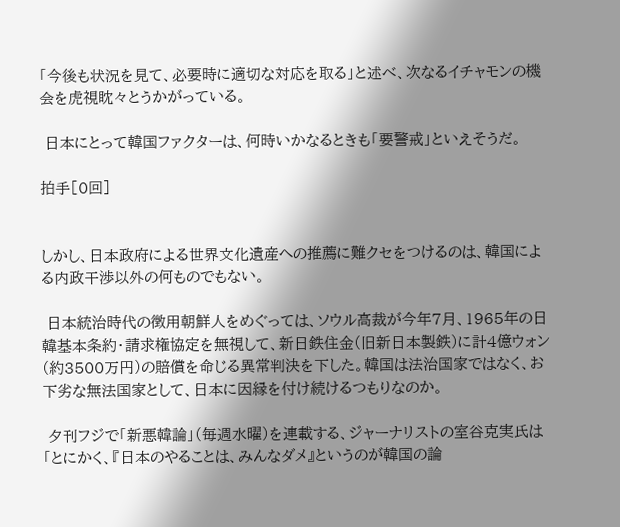「今後も状況を見て、必要時に適切な対応を取る」と述べ、次なるイチャモンの機会を虎視眈々とうかがっている。

 日本にとって韓国ファクターは、何時いかなるときも「要警戒」といえそうだ。

拍手[0回]


しかし、日本政府による世界文化遺産への推薦に難クセをつけるのは、韓国による内政干渉以外の何ものでもない。

 日本統治時代の徴用朝鮮人をめぐっては、ソウル高裁が今年7月、1965年の日韓基本条約・請求権協定を無視して、新日鉄住金(旧新日本製鉄)に計4億ウォン(約3500万円)の賠償を命じる異常判決を下した。韓国は法治国家ではなく、お下劣な無法国家として、日本に因縁を付け続けるつもりなのか。

 夕刊フジで「新悪韓論」(毎週水曜)を連載する、ジャーナリストの室谷克実氏は「とにかく、『日本のやることは、みんなダメ』というのが韓国の論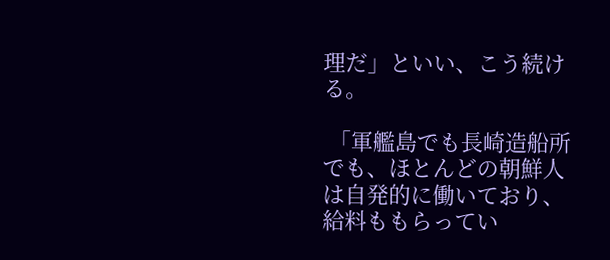理だ」といい、こう続ける。

 「軍艦島でも長崎造船所でも、ほとんどの朝鮮人は自発的に働いており、給料ももらってい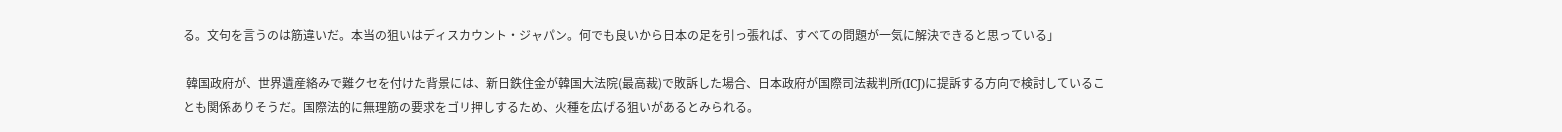る。文句を言うのは筋違いだ。本当の狙いはディスカウント・ジャパン。何でも良いから日本の足を引っ張れば、すべての問題が一気に解決できると思っている」

 韓国政府が、世界遺産絡みで難クセを付けた背景には、新日鉄住金が韓国大法院(最高裁)で敗訴した場合、日本政府が国際司法裁判所(ICJ)に提訴する方向で検討していることも関係ありそうだ。国際法的に無理筋の要求をゴリ押しするため、火種を広げる狙いがあるとみられる。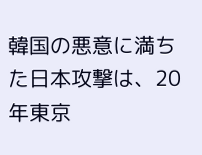韓国の悪意に満ちた日本攻撃は、20年東京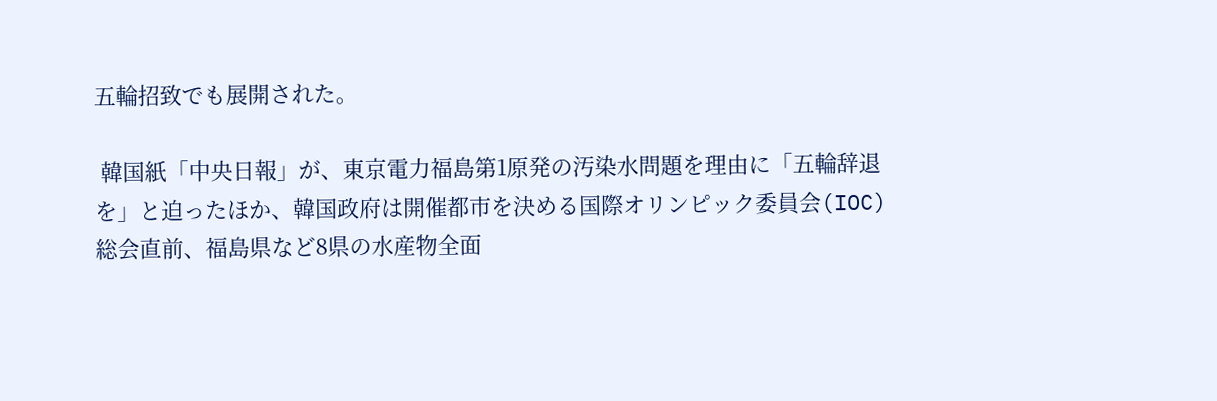五輪招致でも展開された。

 韓国紙「中央日報」が、東京電力福島第1原発の汚染水問題を理由に「五輪辞退を」と迫ったほか、韓国政府は開催都市を決める国際オリンピック委員会(IOC)総会直前、福島県など8県の水産物全面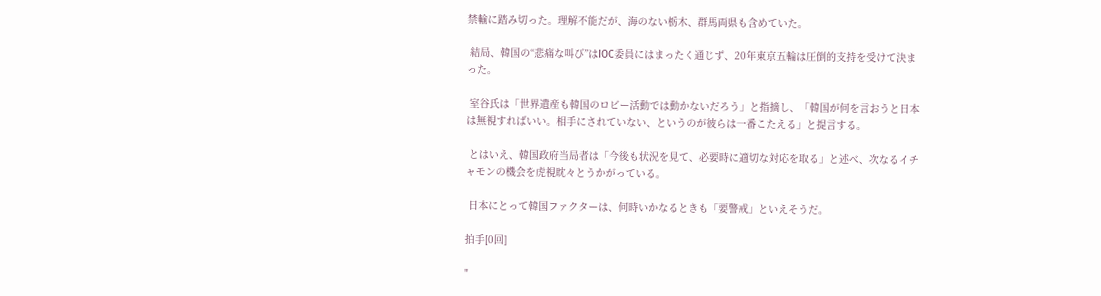禁輸に踏み切った。理解不能だが、海のない栃木、群馬両県も含めていた。

 結局、韓国の“悲痛な叫び”はIOC委員にはまったく通じず、20年東京五輪は圧倒的支持を受けて決まった。

 室谷氏は「世界遺産も韓国のロビー活動では動かないだろう」と指摘し、「韓国が何を言おうと日本は無視すればいい。相手にされていない、というのが彼らは一番こたえる」と提言する。

 とはいえ、韓国政府当局者は「今後も状況を見て、必要時に適切な対応を取る」と述べ、次なるイチャモンの機会を虎視眈々とうかがっている。

 日本にとって韓国ファクターは、何時いかなるときも「要警戒」といえそうだ。

拍手[0回]

"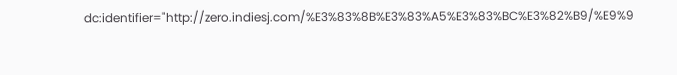dc:identifier="http://zero.indiesj.com/%E3%83%8B%E3%83%A5%E3%83%BC%E3%82%B9/%E9%9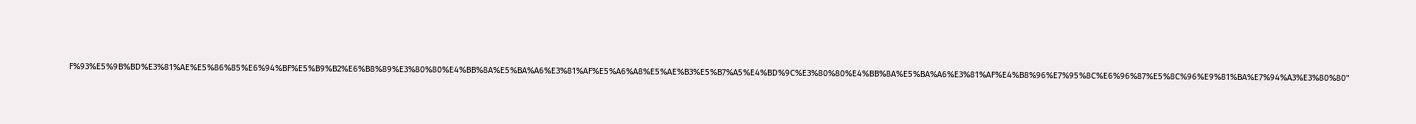F%93%E5%9B%BD%E3%81%AE%E5%86%85%E6%94%BF%E5%B9%B2%E6%B8%89%E3%80%80%E4%BB%8A%E5%BA%A6%E3%81%AF%E5%A6%A8%E5%AE%B3%E5%B7%A5%E4%BD%9C%E3%80%80%E4%BB%8A%E5%BA%A6%E3%81%AF%E4%B8%96%E7%95%8C%E6%96%87%E5%8C%96%E9%81%BA%E7%94%A3%E3%80%80"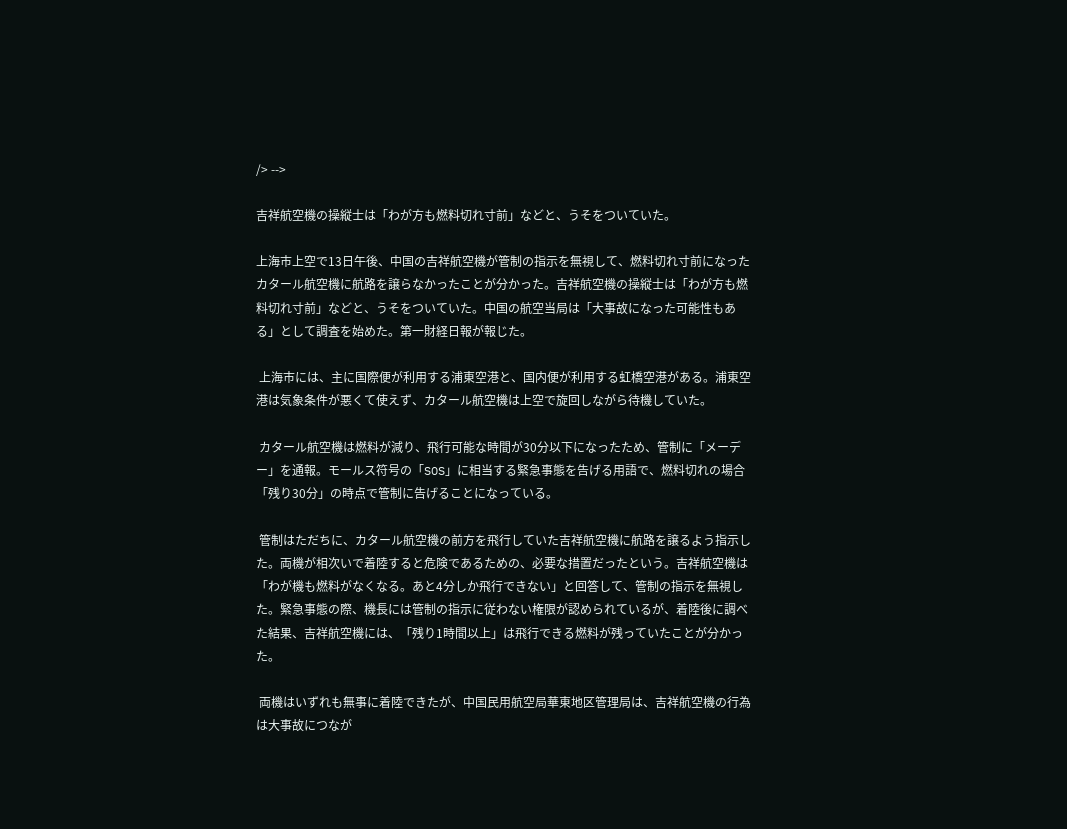/> -->

吉祥航空機の操縦士は「わが方も燃料切れ寸前」などと、うそをついていた。

上海市上空で13日午後、中国の吉祥航空機が管制の指示を無視して、燃料切れ寸前になったカタール航空機に航路を譲らなかったことが分かった。吉祥航空機の操縦士は「わが方も燃料切れ寸前」などと、うそをついていた。中国の航空当局は「大事故になった可能性もある」として調査を始めた。第一財経日報が報じた。

 上海市には、主に国際便が利用する浦東空港と、国内便が利用する虹橋空港がある。浦東空港は気象条件が悪くて使えず、カタール航空機は上空で旋回しながら待機していた。

 カタール航空機は燃料が減り、飛行可能な時間が30分以下になったため、管制に「メーデー」を通報。モールス符号の「SOS」に相当する緊急事態を告げる用語で、燃料切れの場合「残り30分」の時点で管制に告げることになっている。

 管制はただちに、カタール航空機の前方を飛行していた吉祥航空機に航路を譲るよう指示した。両機が相次いで着陸すると危険であるための、必要な措置だったという。吉祥航空機は「わが機も燃料がなくなる。あと4分しか飛行できない」と回答して、管制の指示を無視した。緊急事態の際、機長には管制の指示に従わない権限が認められているが、着陸後に調べた結果、吉祥航空機には、「残り1時間以上」は飛行できる燃料が残っていたことが分かった。

 両機はいずれも無事に着陸できたが、中国民用航空局華東地区管理局は、吉祥航空機の行為は大事故につなが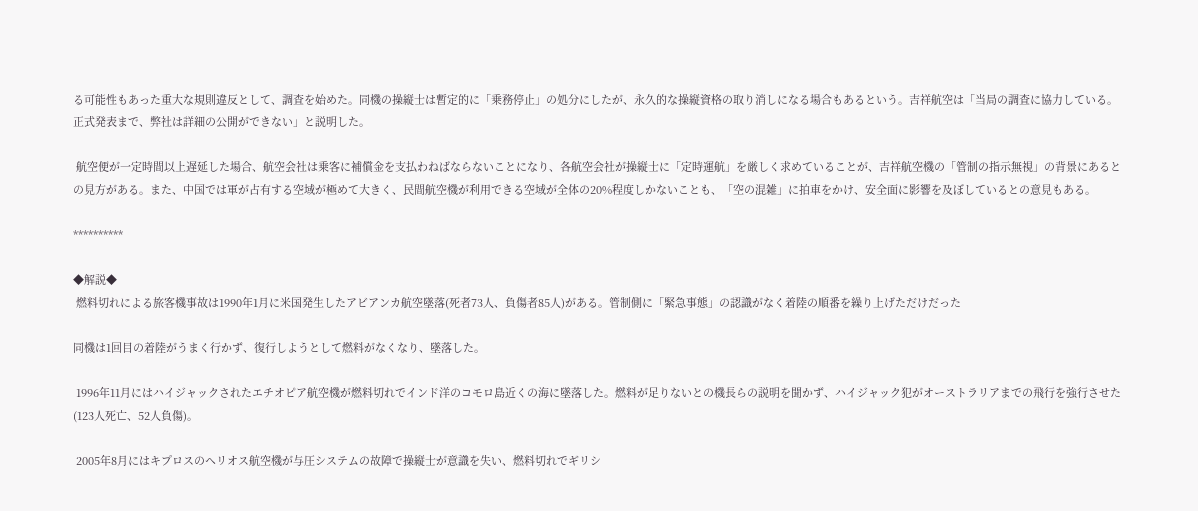る可能性もあった重大な規則違反として、調査を始めた。同機の操縦士は暫定的に「乗務停止」の処分にしたが、永久的な操縦資格の取り消しになる場合もあるという。吉祥航空は「当局の調査に協力している。正式発表まで、弊社は詳細の公開ができない」と説明した。

 航空便が一定時間以上遅延した場合、航空会社は乗客に補償金を支払わねばならないことになり、各航空会社が操縦士に「定時運航」を厳しく求めていることが、吉祥航空機の「管制の指示無視」の背景にあるとの見方がある。また、中国では軍が占有する空域が極めて大きく、民間航空機が利用できる空域が全体の20%程度しかないことも、「空の混雑」に拍車をかけ、安全面に影響を及ぼしているとの意見もある。

**********

◆解説◆
 燃料切れによる旅客機事故は1990年1月に米国発生したアビアンカ航空墜落(死者73人、負傷者85人)がある。管制側に「緊急事態」の認識がなく着陸の順番を繰り上げただけだった

同機は1回目の着陸がうまく行かず、復行しようとして燃料がなくなり、墜落した。

 1996年11月にはハイジャックされたエチオピア航空機が燃料切れでインド洋のコモロ島近くの海に墜落した。燃料が足りないとの機長らの説明を聞かず、ハイジャック犯がオーストラリアまでの飛行を強行させた(123人死亡、52人負傷)。

 2005年8月にはキプロスのヘリオス航空機が与圧システムの故障で操縦士が意識を失い、燃料切れでギリシ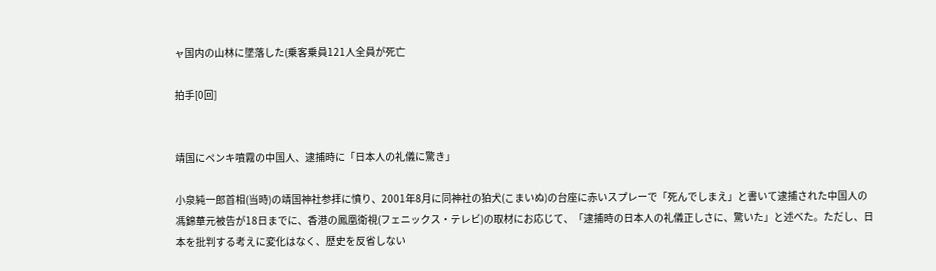ャ国内の山林に墜落した(乗客乗員121人全員が死亡

拍手[0回]


靖国にペンキ噴霧の中国人、逮捕時に「日本人の礼儀に驚き」

小泉純一郎首相(当時)の靖国神社参拝に憤り、2001年8月に同神社の狛犬(こまいぬ)の台座に赤いスプレーで「死んでしまえ」と書いて逮捕された中国人の馮錦華元被告が18日までに、香港の鳳凰衛視(フェニックス・テレビ)の取材にお応じて、「逮捕時の日本人の礼儀正しさに、驚いた」と述べた。ただし、日本を批判する考えに変化はなく、歴史を反省しない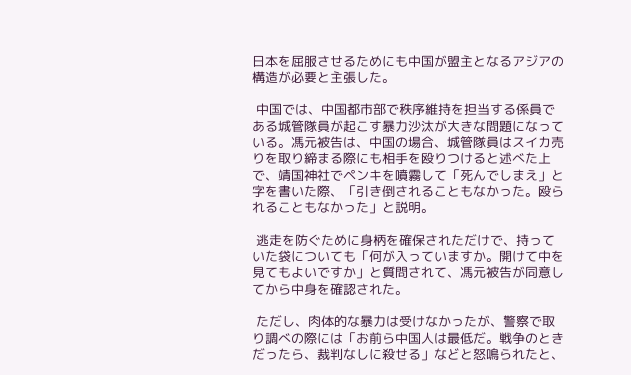日本を屈服させるためにも中国が盟主となるアジアの構造が必要と主張した。

 中国では、中国都市部で秩序維持を担当する係員である城管隊員が起こす暴力沙汰が大きな問題になっている。馮元被告は、中国の場合、城管隊員はスイカ売りを取り締まる際にも相手を殴りつけると述べた上で、靖国神社でペンキを噴霧して「死んでしまえ」と字を書いた際、「引き倒されることもなかった。殴られることもなかった」と説明。

 逃走を防ぐために身柄を確保されただけで、持っていた袋についても「何が入っていますか。開けて中を見てもよいですか」と質問されて、馮元被告が同意してから中身を確認された。

 ただし、肉体的な暴力は受けなかったが、警察で取り調べの際には「お前ら中国人は最低だ。戦争のときだったら、裁判なしに殺せる」などと怒鳴られたと、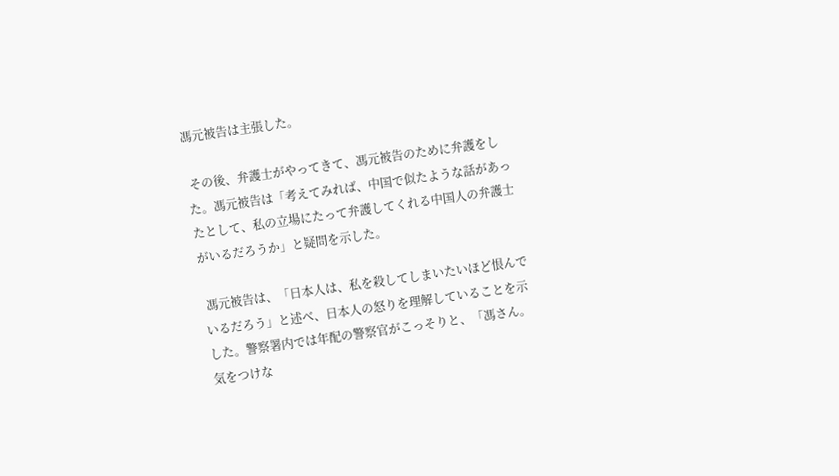馮元被告は主張した。

 その後、弁護士がやってきて、馮元被告のために弁護をした。馮元被告は「考えてみれば、中国で似たような話があったとして、私の立場にたって弁護してくれる中国人の弁護士がいるだろうか」と疑問を示した。

 馮元被告は、「日本人は、私を殺してしまいたいほど恨んでいるだろう」と述べ、日本人の怒りを理解していることを示した。警察署内では年配の警察官がこっそりと、「馮さん。気をつけな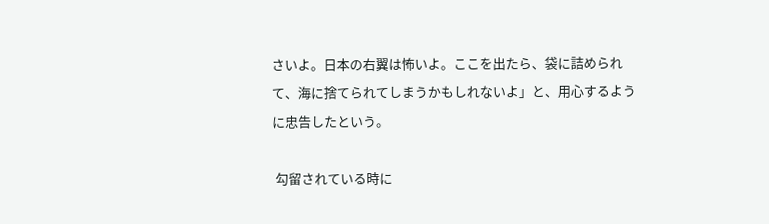さいよ。日本の右翼は怖いよ。ここを出たら、袋に詰められて、海に捨てられてしまうかもしれないよ」と、用心するように忠告したという。

 勾留されている時に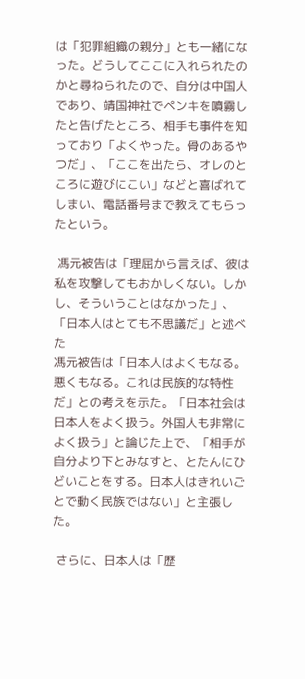は「犯罪組織の親分」とも一緒になった。どうしてここに入れられたのかと尋ねられたので、自分は中国人であり、靖国神社でペンキを噴霧したと告げたところ、相手も事件を知っており「よくやった。骨のあるやつだ」、「ここを出たら、オレのところに遊びにこい」などと喜ばれてしまい、電話番号まで教えてもらったという。

 馮元被告は「理屈から言えば、彼は私を攻撃してもおかしくない。しかし、そういうことはなかった」、「日本人はとても不思議だ」と述べた
馮元被告は「日本人はよくもなる。悪くもなる。これは民族的な特性だ」との考えを示た。「日本社会は日本人をよく扱う。外国人も非常によく扱う」と論じた上で、「相手が自分より下とみなすと、とたんにひどいことをする。日本人はきれいごとで動く民族ではない」と主張した。

 さらに、日本人は「歴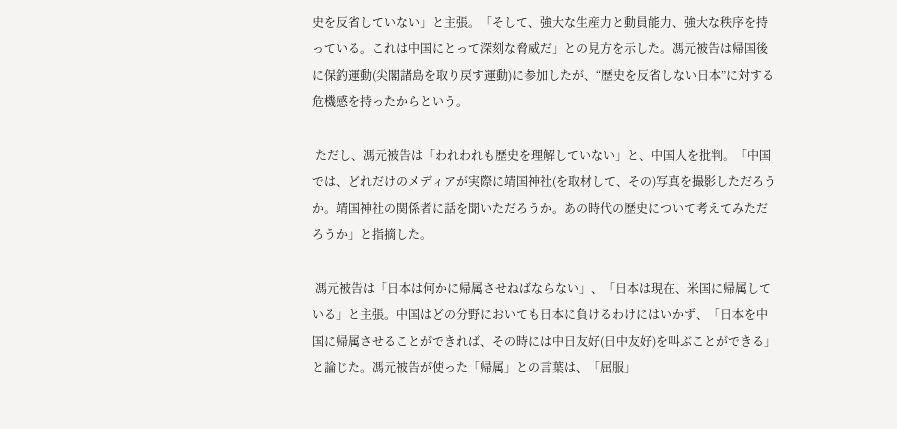史を反省していない」と主張。「そして、強大な生産力と動員能力、強大な秩序を持っている。これは中国にとって深刻な脅威だ」との見方を示した。馮元被告は帰国後に保釣運動(尖閣諸島を取り戻す運動)に参加したが、“歴史を反省しない日本”に対する危機感を持ったからという。

 ただし、馮元被告は「われわれも歴史を理解していない」と、中国人を批判。「中国では、どれだけのメディアが実際に靖国神社(を取材して、その)写真を撮影しただろうか。靖国神社の関係者に話を聞いただろうか。あの時代の歴史について考えてみただろうか」と指摘した。

 馮元被告は「日本は何かに帰属させねばならない」、「日本は現在、米国に帰属している」と主張。中国はどの分野においても日本に負けるわけにはいかず、「日本を中国に帰属させることができれば、その時には中日友好(日中友好)を叫ぶことができる」と論じた。馮元被告が使った「帰属」との言葉は、「屈服」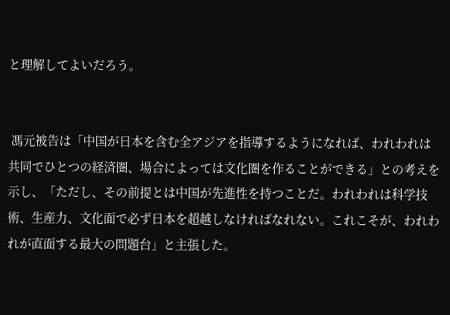と理解してよいだろう。


 馮元被告は「中国が日本を含む全アジアを指導するようになれば、われわれは共同でひとつの経済圏、場合によっては文化圏を作ることができる」との考えを示し、「ただし、その前提とは中国が先進性を持つことだ。われわれは科学技術、生産力、文化面で必ず日本を超越しなければなれない。これこそが、われわれが直面する最大の問題台」と主張した。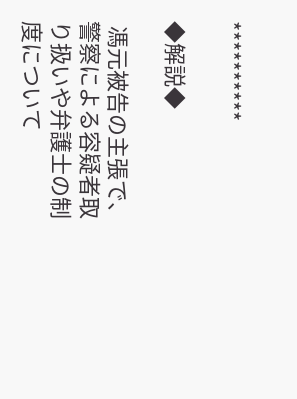**********

◆解説◆

 馮元被告の主張で、警察による容疑者取り扱いや弁護士の制度について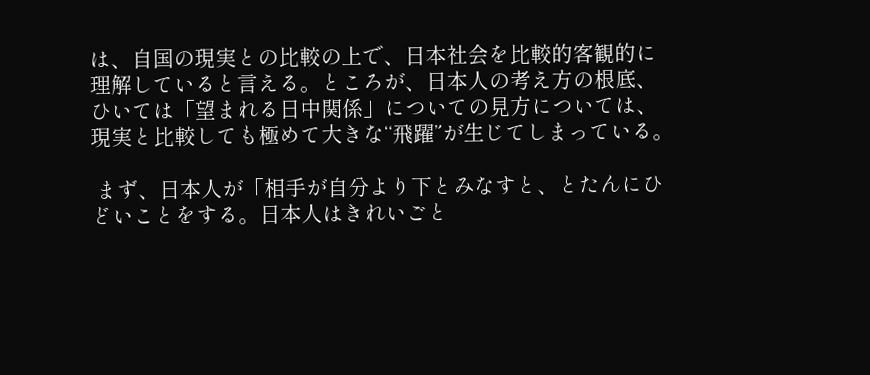は、自国の現実との比較の上で、日本社会を比較的客観的に理解していると言える。ところが、日本人の考え方の根底、ひいては「望まれる日中関係」についての見方については、現実と比較しても極めて大きな“飛躍”が生じてしまっている。

 まず、日本人が「相手が自分より下とみなすと、とたんにひどいことをする。日本人はきれいごと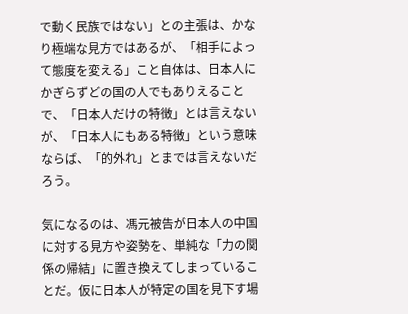で動く民族ではない」との主張は、かなり極端な見方ではあるが、「相手によって態度を変える」こと自体は、日本人にかぎらずどの国の人でもありえることで、「日本人だけの特徴」とは言えないが、「日本人にもある特徴」という意味ならば、「的外れ」とまでは言えないだろう。

気になるのは、馮元被告が日本人の中国に対する見方や姿勢を、単純な「力の関係の帰結」に置き換えてしまっていることだ。仮に日本人が特定の国を見下す場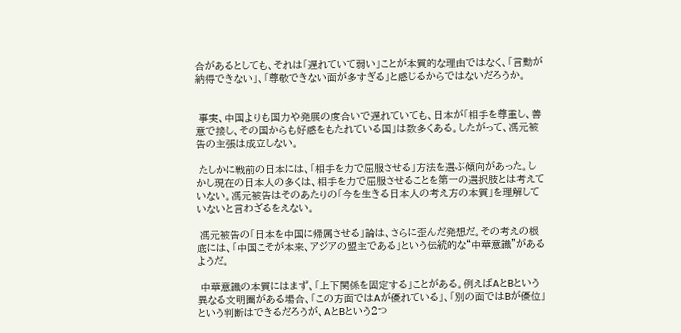合があるとしても、それは「遅れていて弱い」ことが本質的な理由ではなく、「言動が納得できない」、「尊敬できない面が多すぎる」と感じるからではないだろうか。


 事実、中国よりも国力や発展の度合いで遅れていても、日本が「相手を尊重し、善意で接し、その国からも好感をもたれている国」は数多くある。したがって、馮元被告の主張は成立しない。

 たしかに戦前の日本には、「相手を力で屈服させる」方法を選ぶ傾向があった。しかし現在の日本人の多くは、相手を力で屈服させることを第一の選択肢とは考えていない。馮元被告はそのあたりの「今を生きる日本人の考え方の本質」を理解していないと言わざるをえない。

 馮元被告の「日本を中国に帰属させる」論は、さらに歪んだ発想だ。その考えの根底には、「中国こそが本来、アジアの盟主である」という伝統的な“中華意識”があるようだ。

 中華意識の本質にはまず、「上下関係を固定する」ことがある。例えばAとBという異なる文明圏がある場合、「この方面ではAが優れている」、「別の面ではBが優位」という判断はできるだろうが、AとBという2つ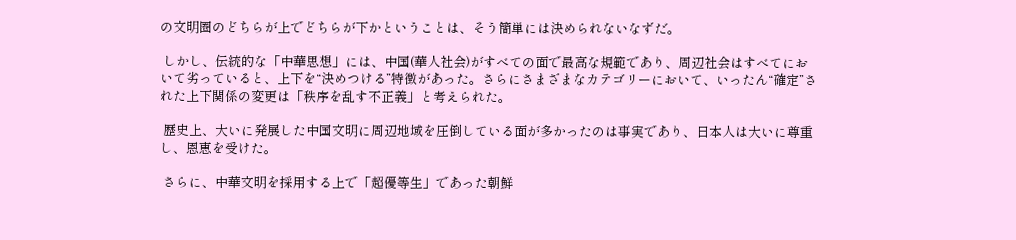の文明圏のどちらが上でどちらが下かということは、そう簡単には決められないなずだ。

 しかし、伝統的な「中華思想」には、中国(華人社会)がすべての面で最高な規範であり、周辺社会はすべてにおいて劣っていると、上下を“決めつける”特徴があった。さらにさまざまなカテゴリーにおいて、いったん“確定”された上下関係の変更は「秩序を乱す不正義」と考えられた。

 歴史上、大いに発展した中国文明に周辺地域を圧倒している面が多かったのは事実であり、日本人は大いに尊重し、恩恵を受けた。

 さらに、中華文明を採用する上で「超優等生」であった朝鮮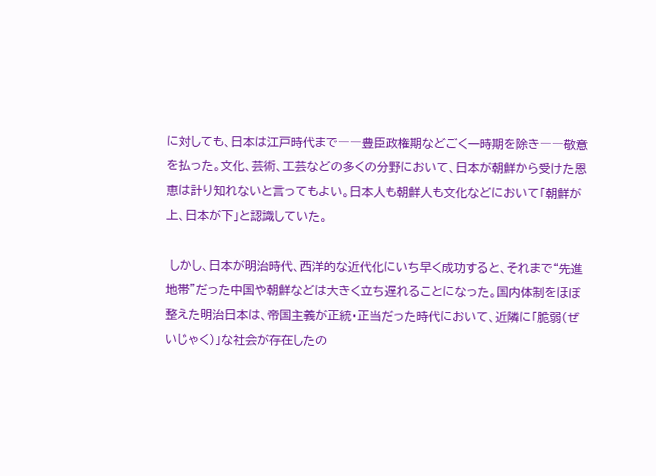に対しても、日本は江戸時代まで――豊臣政権期などごく一時期を除き――敬意を払った。文化、芸術、工芸などの多くの分野において、日本が朝鮮から受けた恩恵は計り知れないと言ってもよい。日本人も朝鮮人も文化などにおいて「朝鮮が上、日本が下」と認識していた。

 しかし、日本が明治時代、西洋的な近代化にいち早く成功すると、それまで“先進地帯”だった中国や朝鮮などは大きく立ち遅れることになった。国内体制をほぼ整えた明治日本は、帝国主義が正統・正当だった時代において、近隣に「脆弱(ぜいじゃく)」な社会が存在したの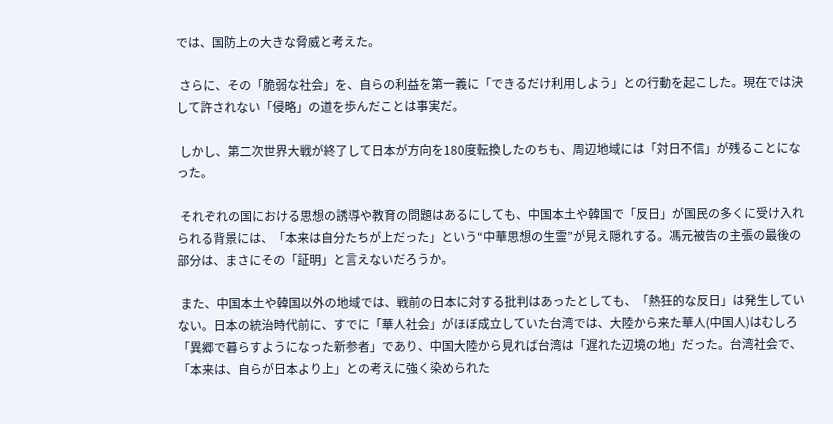では、国防上の大きな脅威と考えた。

 さらに、その「脆弱な社会」を、自らの利益を第一義に「できるだけ利用しよう」との行動を起こした。現在では決して許されない「侵略」の道を歩んだことは事実だ。

 しかし、第二次世界大戦が終了して日本が方向を180度転換したのちも、周辺地域には「対日不信」が残ることになった。

 それぞれの国における思想の誘導や教育の問題はあるにしても、中国本土や韓国で「反日」が国民の多くに受け入れられる背景には、「本来は自分たちが上だった」という“中華思想の生霊”が見え隠れする。馮元被告の主張の最後の部分は、まさにその「証明」と言えないだろうか。

 また、中国本土や韓国以外の地域では、戦前の日本に対する批判はあったとしても、「熱狂的な反日」は発生していない。日本の統治時代前に、すでに「華人社会」がほぼ成立していた台湾では、大陸から来た華人(中国人)はむしろ「異郷で暮らすようになった新参者」であり、中国大陸から見れば台湾は「遅れた辺境の地」だった。台湾社会で、「本来は、自らが日本より上」との考えに強く染められた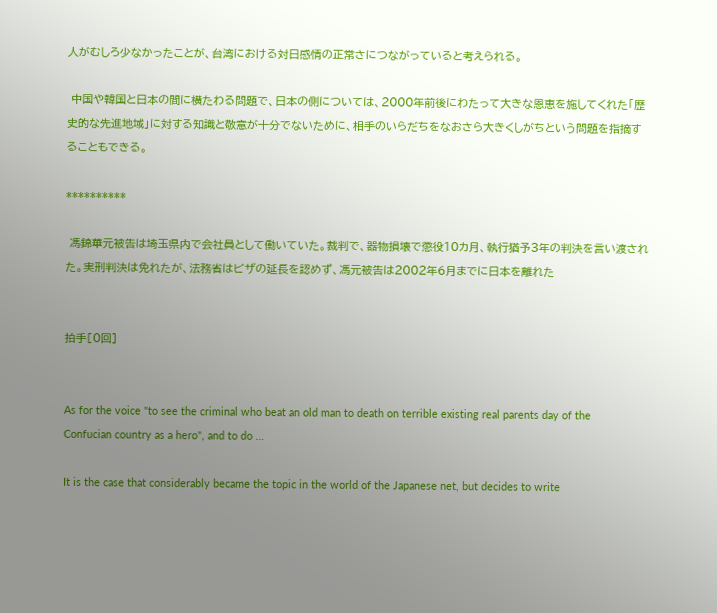人がむしろ少なかったことが、台湾における対日感情の正常さにつながっていると考えられる。

 中国や韓国と日本の間に横たわる問題で、日本の側については、2000年前後にわたって大きな恩恵を施してくれた「歴史的な先進地域」に対する知識と敬意が十分でないために、相手のいらだちをなおさら大きくしがちという問題を指摘することもできる。

**********

 馮錦華元被告は埼玉県内で会社員として働いていた。裁判で、器物損壊で懲役10カ月、執行猶予3年の判決を言い渡された。実刑判決は免れたが、法務省はビザの延長を認めず、馮元被告は2002年6月までに日本を離れた


拍手[0回]


As for the voice "to see the criminal who beat an old man to death on terrible existing real parents day of the Confucian country as a hero", and to do …

It is the case that considerably became the topic in the world of the Japanese net, but decides to write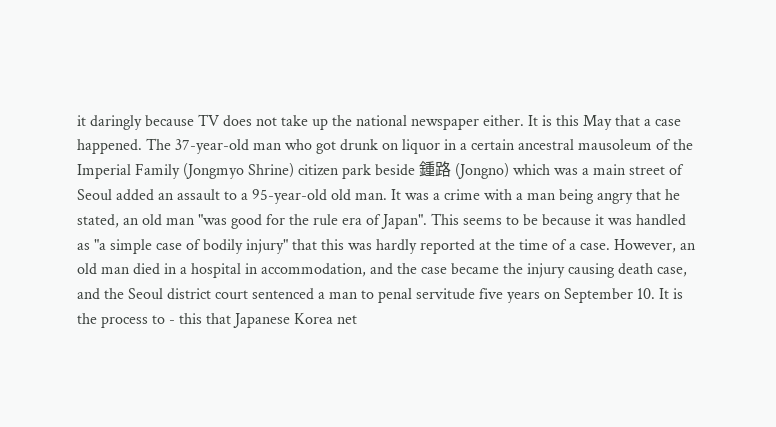it daringly because TV does not take up the national newspaper either. It is this May that a case happened. The 37-year-old man who got drunk on liquor in a certain ancestral mausoleum of the Imperial Family (Jongmyo Shrine) citizen park beside 鍾路 (Jongno) which was a main street of Seoul added an assault to a 95-year-old old man. It was a crime with a man being angry that he stated, an old man "was good for the rule era of Japan". This seems to be because it was handled as "a simple case of bodily injury" that this was hardly reported at the time of a case. However, an old man died in a hospital in accommodation, and the case became the injury causing death case, and the Seoul district court sentenced a man to penal servitude five years on September 10. It is the process to - this that Japanese Korea net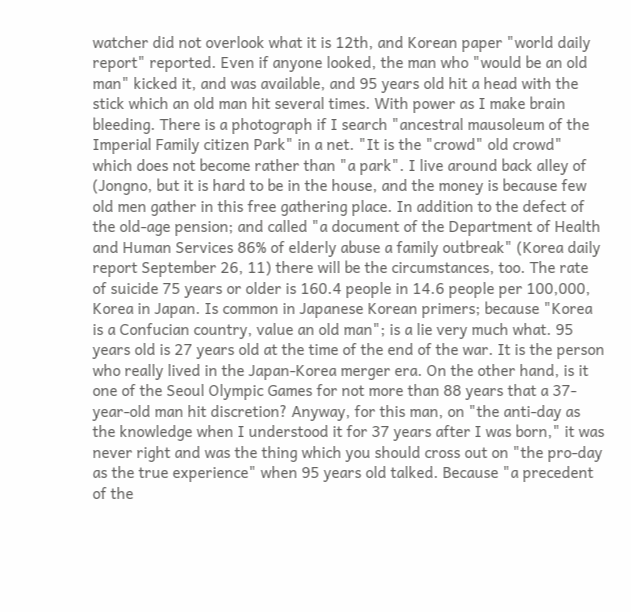watcher did not overlook what it is 12th, and Korean paper "world daily report" reported. Even if anyone looked, the man who "would be an old man" kicked it, and was available, and 95 years old hit a head with the stick which an old man hit several times. With power as I make brain bleeding. There is a photograph if I search "ancestral mausoleum of the Imperial Family citizen Park" in a net. "It is the "crowd" old crowd" which does not become rather than "a park". I live around back alley of (Jongno, but it is hard to be in the house, and the money is because few old men gather in this free gathering place. In addition to the defect of the old-age pension; and called "a document of the Department of Health and Human Services 86% of elderly abuse a family outbreak" (Korea daily report September 26, 11) there will be the circumstances, too. The rate of suicide 75 years or older is 160.4 people in 14.6 people per 100,000, Korea in Japan. Is common in Japanese Korean primers; because "Korea is a Confucian country, value an old man"; is a lie very much what. 95 years old is 27 years old at the time of the end of the war. It is the person who really lived in the Japan-Korea merger era. On the other hand, is it one of the Seoul Olympic Games for not more than 88 years that a 37-year-old man hit discretion? Anyway, for this man, on "the anti-day as the knowledge when I understood it for 37 years after I was born," it was never right and was the thing which you should cross out on "the pro-day as the true experience" when 95 years old talked. Because "a precedent of the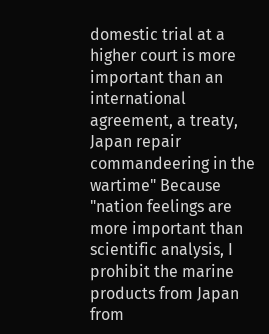domestic trial at a higher court is more important than an international agreement, a treaty, Japan repair commandeering in the wartime" Because "nation feelings are more important than scientific analysis, I prohibit the marine products from Japan from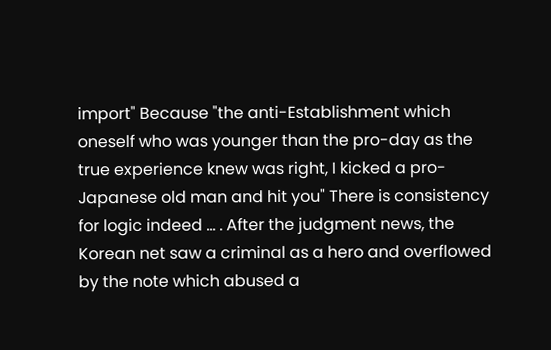import" Because "the anti-Establishment which oneself who was younger than the pro-day as the true experience knew was right, I kicked a pro-Japanese old man and hit you" There is consistency for logic indeed … . After the judgment news, the Korean net saw a criminal as a hero and overflowed by the note which abused a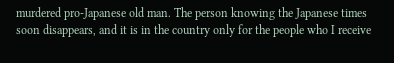murdered pro-Japanese old man. The person knowing the Japanese times soon disappears, and it is in the country only for the people who I receive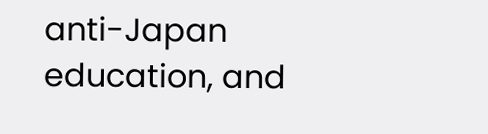anti-Japan education, and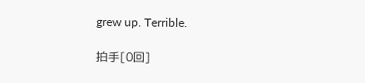grew up. Terrible.

拍手[0回]